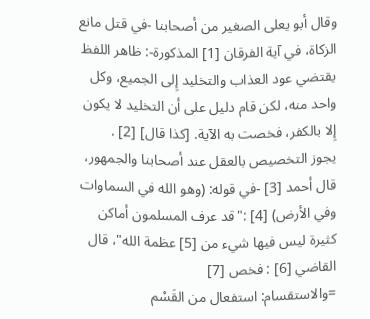وقال أبو يعلى الصغير من أصحابنا -في قتل مانع الزكاة، في آية الفرقان [1] المذكورة-: ظاهر اللفظ يقتضي عود العذاب والتخليد إِلى الجميع، وكل واحد منه، لكن قام دليل على أن التخليد لا يكون إِلا بالكفر، فخصت به الآية. [كذا قال] [2] .
يجوز التخصيص بالعقل عند أصحابنا والجمهور، قال أحمد [3] -في قوله: (وهو الله في السماوات وفي الأرض) [4] :"قد عرف المسلمون أماكن كثيرة ليس فيها شيء من [5] عظمة الله"، قال القاضي [6] : فخص [7]
=والاستقسام: استفعال من القَسْم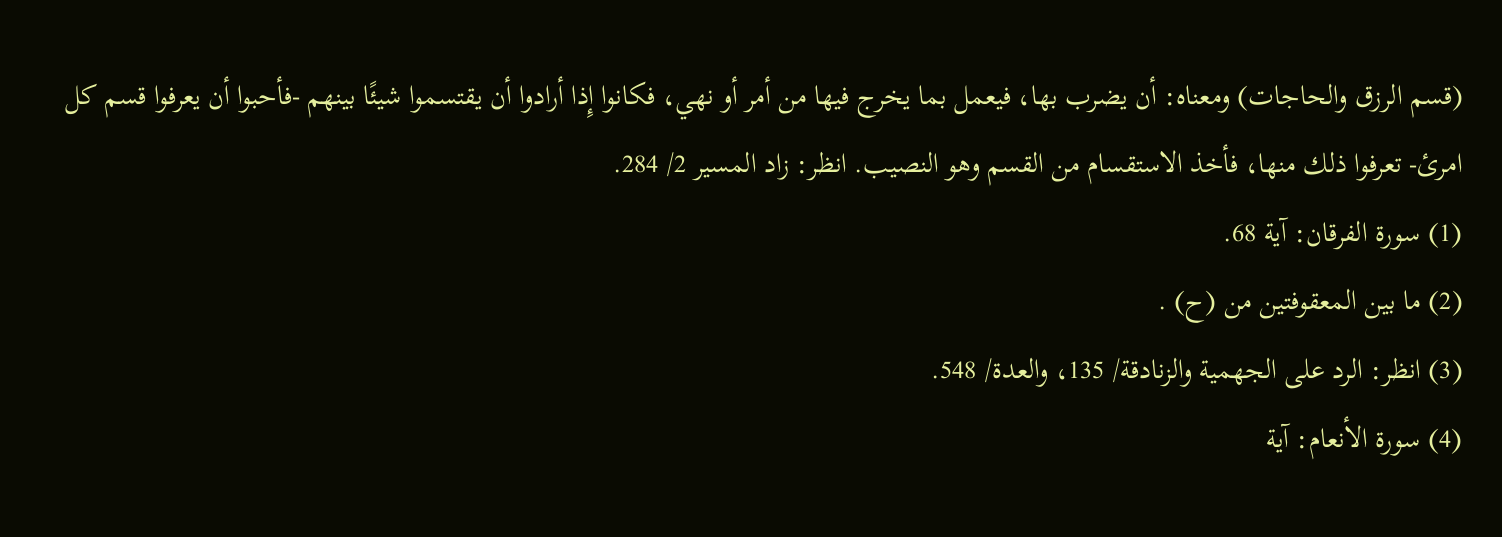(قسم الرزق والحاجات) ومعناه: أن يضرب بها، فيعمل بما يخرج فيها من أمر أو نهي، فكانوا إِذا أرادوا أن يقتسموا شيئًا بينهم -فأحبوا أن يعرفوا قسم كل امرئ- تعرفوا ذلك منها، فأخذ الاستقسام من القسم وهو النصيب. انظر: زاد المسير 2/ 284.
(1) سورة الفرقان: آية 68.
(2) ما بين المعقوفتين من (ح) .
(3) انظر: الرد على الجهمية والزنادقة/ 135، والعدة/ 548.
(4) سورة الأنعام: آية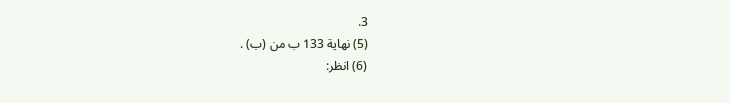3.
(5) نهاية 133 ب من (ب) .
(6) انظر: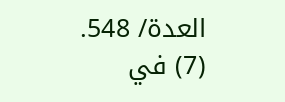العدة/ 548.
(7) في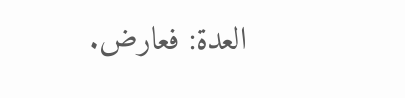العدة: فعارض.